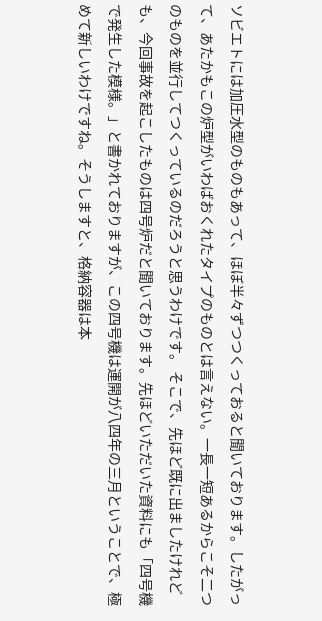ソビエトには加圧水型のものもあって、ほぼ半々ずつつくっておると聞いております。したがって、あたかもこの炉型がいわばおくれたタイプのものとは言えない。一長一短あるからこそ二つのものを並行してつくっているのだろうと思うわけです。 そこで、先ほど既に出ましたけれども、今回事故を起こしたものは四号炉だと聞いております。先ほどいただいた資料にも「四号機で発生した模様。」と書かれておりますが、この四号機は運開が八四年の三月ということで、極めて新しいわけですね。そうしますと、格納容器は本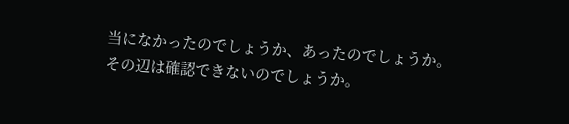当になかったのでしょうか、あったのでしょうか。その辺は確認できないのでしょうか。